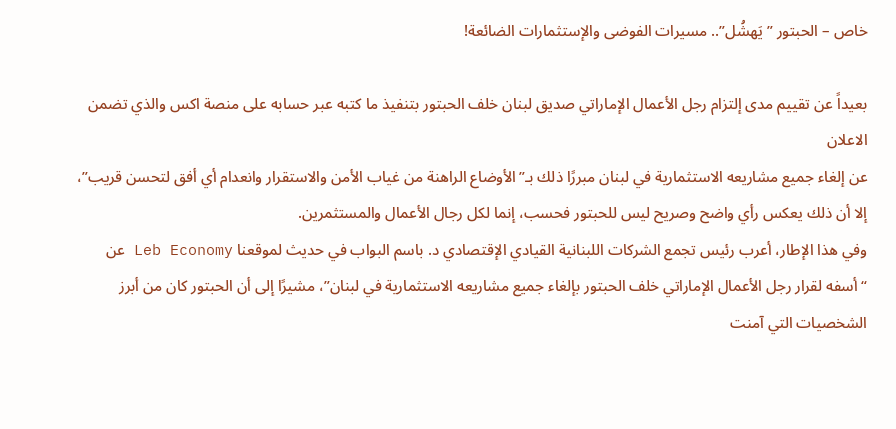خاص – الحبتور ”يَهشُل”.. مسيرات الفوضى والإستثمارات الضائعة!

بعيداً عن تقييم مدى إلتزام رجل الأعمال الإماراتي صديق لبنان خلف الحبتور بتنفيذ ما كتبه عبر حسابه على منصة اكس والذي تضمن الاعلان
عن إلغاء جميع مشاريعه الاستثمارية في لبنان مبررًا ذلك بـ”الأوضاع الراهنة من غياب الأمن والاستقرار وانعدام أي أفق لتحسن قريب”، إلا أن ذلك يعكس رأي واضح وصريح ليس للحبتور فحسب، إنما لكل رجال الأعمال والمستثمرين.
وفي هذا الإطار، أعرب رئيس تجمع الشركات اللبنانية القيادي الإقتصادي د. باسم البواب في حديث لموقعنا Leb Economy عن “أسفه لقرار رجل الأعمال الإماراتي خلف الحبتور بإلغاء جميع مشاريعه الاستثمارية في لبنان”، مشيرًا إلى أن الحبتور كان من أبرز الشخصيات التي آمنت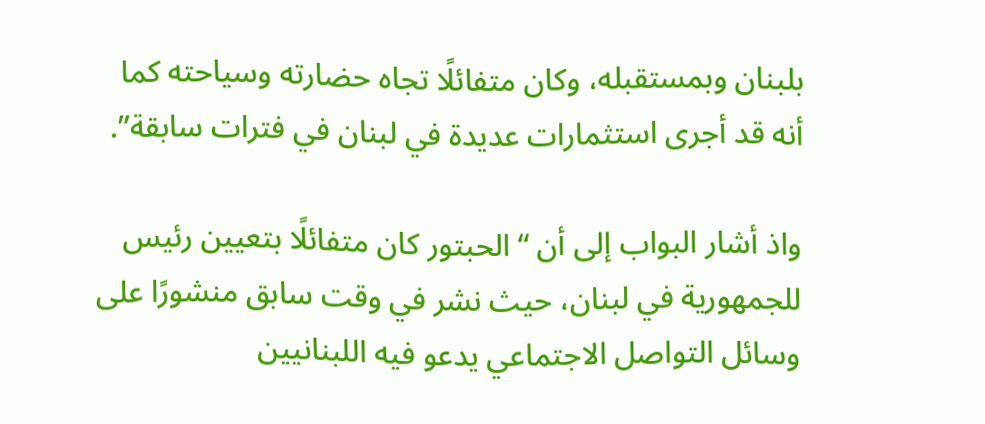بلبنان وبمستقبله، وكان متفائلًا تجاه حضارته وسياحته كما أنه قد أجرى استثمارات عديدة في لبنان في فترات سابقة”.

واذ أشار البواب إلى أن “الحبتور كان متفائلًا بتعيين رئيس للجمهورية في لبنان، حيث نشر في وقت سابق منشورًا على وسائل التواصل الاجتماعي يدعو فيه اللبنانيين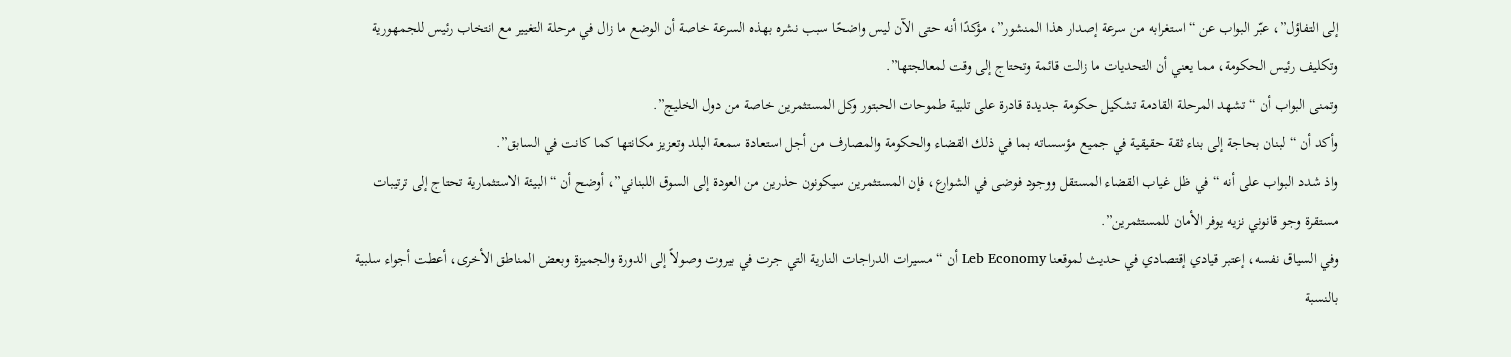إلى التفاؤل”، عبّر البواب عن “استغرابه من سرعة إصدار هذا المنشور”، مؤكدًا أنه حتى الآن ليس واضحًا سبب نشره بهذه السرعة خاصة أن الوضع ما زال في مرحلة التغيير مع انتخاب رئيس للجمهورية وتكليف رئيس الحكومة، مما يعني أن التحديات ما زالت قائمة وتحتاج إلى وقت لمعالجتها”.
وتمنى البواب أن “تشهد المرحلة القادمة تشكيل حكومة جديدة قادرة على تلبية طموحات الحبتور وكل المستثمرين خاصة من دول الخليج”.
وأكد أن “لبنان بحاجة إلى بناء ثقة حقيقية في جميع مؤسساته بما في ذلك القضاء والحكومة والمصارف من أجل استعادة سمعة البلد وتعزيز مكانتها كما كانت في السابق”.
واذ شدد البواب على أنه “في ظل غياب القضاء المستقل ووجود فوضى في الشوارع، فإن المستثمرين سيكونون حذرين من العودة إلى السوق اللبناني”، أوضح أن “البيئة الاستثمارية تحتاج إلى ترتيبات مستقرة وجو قانوني نزيه يوفر الأمان للمستثمرين”.
وفي السياق نفسه، إعتبر قيادي إقتصادي في حديث لموقعنا Leb Economy أن “مسيرات الدراجات النارية التي جرت في بيروت وصولاً إلى الدورة والجميزة وبعض المناطق الأخرى، أعطت أجواء سلبية بالنسبة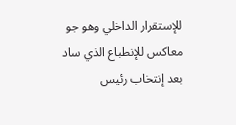للإستقرار الداخلي وهو جو معاكس للإنطباع الذي ساد بعد إنتخاب رئيس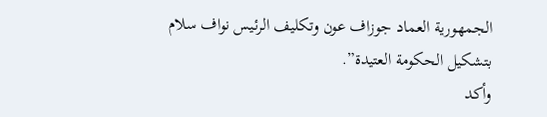الجمهورية العماد جوزاف عون وتكليف الرئيس نواف سلام بتشكيل الحكومة العتيدة”.
وأكد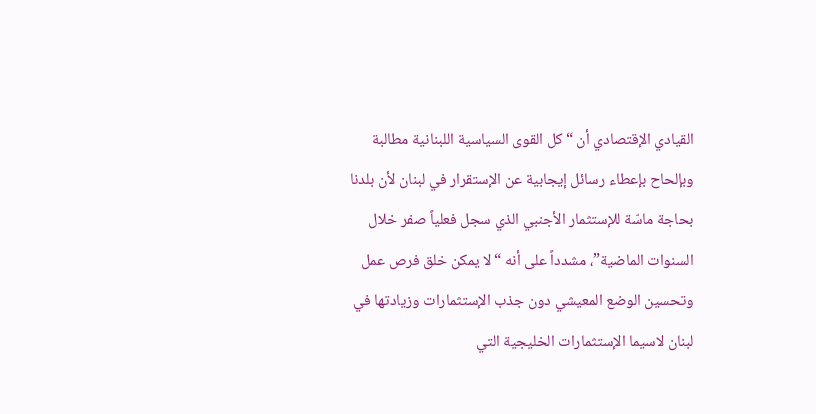القيادي الإقتصادي أن “كل القوى السياسية اللبنانية مطالبة وبإلحاح بإعطاء رسائل إيجابية عن الإستقرار في لبنان لأن بلدنا بحاجة ماسّة للإستثمار الأجنبي الذي سجل فعلياً صفر خلال السنوات الماضية”، مشدداً على أنه “لا يمكن خلق فرص عمل وتحسين الوضع المعيشي دون جذب الإستثمارات وزيادتها في لبنان لاسيما الإستثمارات الخليجية التي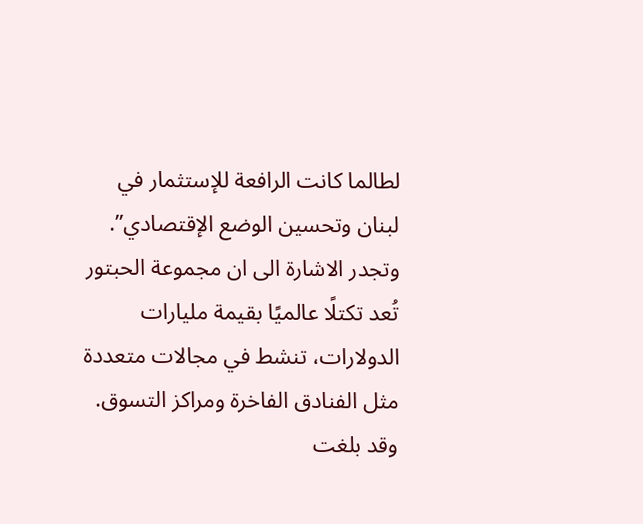لطالما كانت الرافعة للإستثمار في لبنان وتحسين الوضع الإقتصادي”.
وتجدر الاشارة الى ان مجموعة الحبتور تُعد تكتلًا عالميًا بقيمة مليارات الدولارات، تنشط في مجالات متعددة مثل الفنادق الفاخرة ومراكز التسوق. وقد بلغت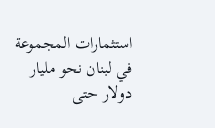استثمارات المجموعة في لبنان نحو مليار دولار حتى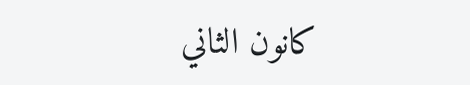كانون الثاني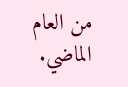من العام الماضي.